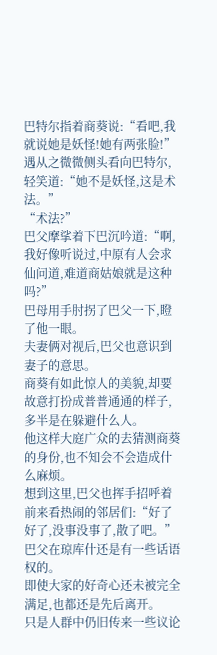巴特尔指着商葵说:“看吧,我就说她是妖怪!她有两张脸!”
遇从之微微侧头看向巴特尔,轻笑道:“她不是妖怪,这是术法。”
“术法?”
巴父摩挲着下巴沉吟道:“啊,我好像听说过,中原有人会求仙问道,难道商姑娘就是这种吗?”
巴母用手肘拐了巴父一下,瞪了他一眼。
夫妻俩对视后,巴父也意识到妻子的意思。
商葵有如此惊人的美貌,却要故意打扮成普普通通的样子,多半是在躲避什么人。
他这样大庭广众的去猜测商葵的身份,也不知会不会造成什么麻烦。
想到这里,巴父也挥手招呼着前来看热闹的邻居们:“好了好了,没事没事了,散了吧。”
巴父在琼库什还是有一些话语权的。
即使大家的好奇心还未被完全满足,也都还是先后离开。
只是人群中仍旧传来一些议论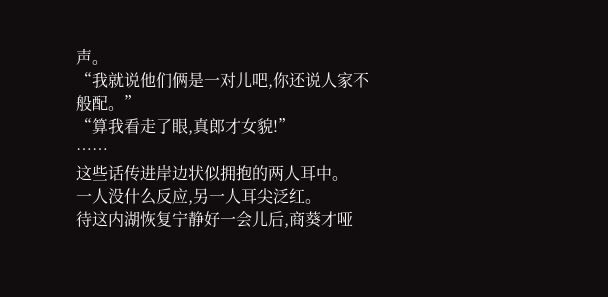声。
“我就说他们俩是一对儿吧,你还说人家不般配。”
“算我看走了眼,真郎才女貌!”
……
这些话传进岸边状似拥抱的两人耳中。
一人没什么反应,另一人耳尖泛红。
待这内湖恢复宁静好一会儿后,商葵才哑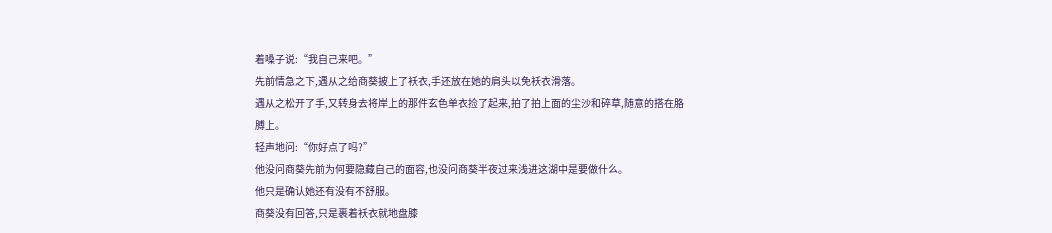着嗓子说:“我自己来吧。”
先前情急之下,遇从之给商葵披上了袄衣,手还放在她的肩头以免袄衣滑落。
遇从之松开了手,又转身去将岸上的那件玄色单衣捡了起来,拍了拍上面的尘沙和碎草,随意的搭在胳膊上。
轻声地问:“你好点了吗?”
他没问商葵先前为何要隐藏自己的面容,也没问商葵半夜过来浅进这湖中是要做什么。
他只是确认她还有没有不舒服。
商葵没有回答,只是裹着袄衣就地盘膝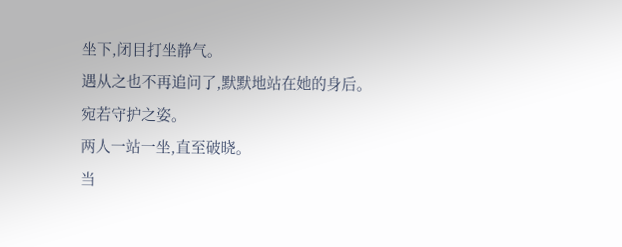坐下,闭目打坐静气。
遇从之也不再追问了,默默地站在她的身后。
宛若守护之姿。
两人一站一坐,直至破晓。
当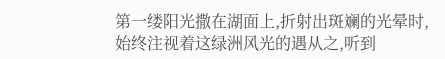第一缕阳光撒在湖面上,折射出斑斓的光晕时,始终注视着这绿洲风光的遇从之,听到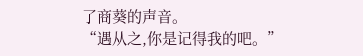了商葵的声音。
“遇从之,你是记得我的吧。”